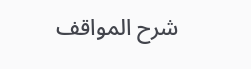شرح المواقف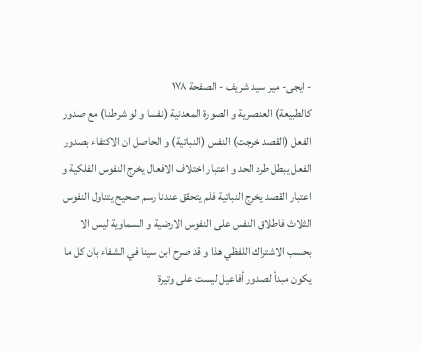- ايجى- مير سيد شريف - الصفحة ١٧٨
كالطبيعة) العنصرية و الصورة المعدنية (نفسا و لو شرطنا) مع صدور الفعل (القصد خرجت) النفس (النباتية) و الحاصل ان الاكتفاء بصدور الفعل يبطل طرد الحد و اعتبار اختلاف الافعال يخرج النفوس الفلكية و اعتبار القصد يخرج النباتية فلم يتحقق عندنا رسم صحيح يتناول النفوس الثلاث فاطلاق النفس على النفوس الارضية و السماوية ليس الا بحسب الاشتراك اللفظي هذا و قد صرح ابن سينا في الشفاء بان كل ما يكون مبدأ لصدور أفاعيل ليست على وتيرة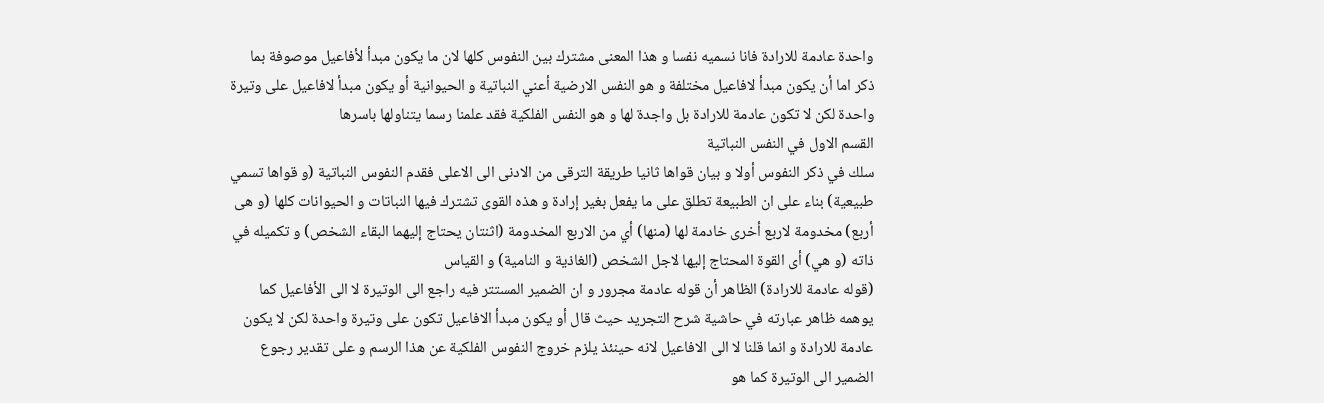واحدة عادمة للارادة فانا نسميه نفسا و هذا المعنى مشترك بين النفوس كلها لان ما يكون مبدأ لأفاعيل موصوفة بما ذكر اما أن يكون مبدأ لافاعيل مختلفة و هو النفس الارضية أعني النباتية و الحيوانية أو يكون مبدأ لافاعيل على وتيرة واحدة لكن لا تكون عادمة للارادة بل واجدة لها و هو النفس الفلكية فقد علمنا رسما يتناولها باسرها
القسم الاول في النفس النباتية
سلك في ذكر النفوس أولا و بيان قواها ثانيا طريقة الترقى من الادنى الى الاعلى فقدم النفوس النباتية (و قواها تسمي طبيعية) بناء على ان الطبيعة تطلق على ما يفعل بغير إرادة و هذه القوى تشترك فيها النباتات و الحيوانات كلها (و هى أربع) مخدومة لاربع أخرى خادمة لها (منها) أي من الاربع المخدومة (اثنتان يحتاج إليهما البقاء الشخص) و تكميله في ذاته (و هي) أى القوة المحتاج إليها لاجل الشخص (الغاذية و النامية) و القياس
(قوله عادمة للارادة) الظاهر أن قوله عادمة مجرور و ان الضمير المستتر فيه راجع الى الوتيرة لا الى الأفاعيل كما يوهمه ظاهر عبارته في حاشية شرح التجريد حيث قال أو يكون مبدأ الافاعيل تكون على وتيرة واحدة لكن لا يكون عادمة للارادة و انما قلنا لا الى الافاعيل لانه حينئذ يلزم خروج النفوس الفلكية عن هذا الرسم و على تقدير رجوع الضمير الى الوتيرة كما هو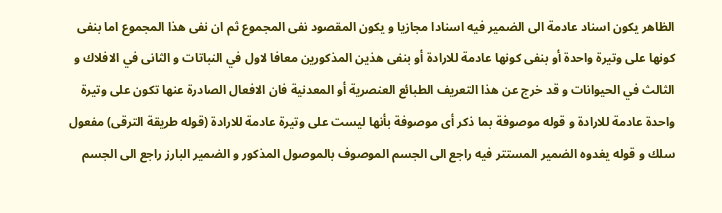الظاهر يكون اسناد عادمة الى الضمير فيه اسنادا مجازيا و يكون المقصود نفى المجموع ثم ان نفى هذا المجموع اما بنفى كونها على وتيرة واحدة أو بنفى كونها عادمة للارادة أو بنفى هذين المذكورين معافا لاول في النباتات و الثانى في الافلاك و الثالث في الحيوانات و قد خرج عن هذا التعريف الطبائع العنصرية أو المعدنية فان الافعال الصادرة عنها تكون على وتيرة واحدة عادمة للارادة و قوله موصوفة بما ذكر أى موصوفة بأنها ليست على وتيرة عادمة للارادة (قوله طريقة الترقى) مفعول سلك و قوله يغدوه الضمير المستتر فيه راجع الى الجسم الموصوف بالموصول المذكور و الضمير البارز راجع الى الجسم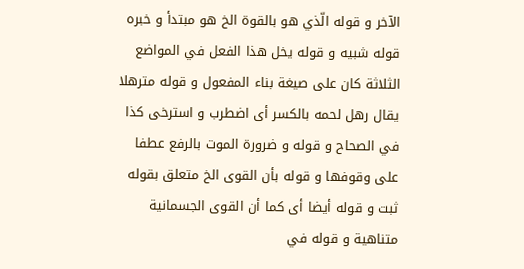الآخر و قوله الّذي هو بالقوة الخ هو مبتدأ و خبره قوله شبيه و قوله يخل هذا الفعل في المواضع الثلاثة كان على صيغة بناء المفعول و قوله مترهلا يقال رهل لحمه بالكسر أى اضطرب و استرخى كذا في الصحاح و قوله و ضرورة الموت بالرفع عطفا على وقوفها و قوله بأن القوى الخ متعلق بقوله ثبت و قوله أيضا أى كما أن القوى الجسمانية متناهية و قوله في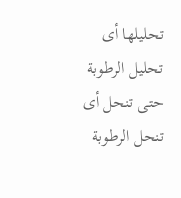تحليلها أى تحليل الرطوبة حتى تنحل أى تنحل الرطوبة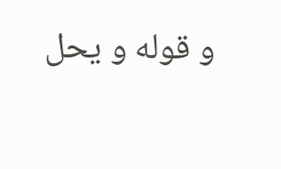و قوله و يحل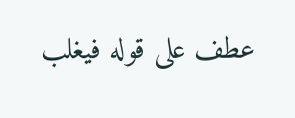عطف على قوله فيغلب